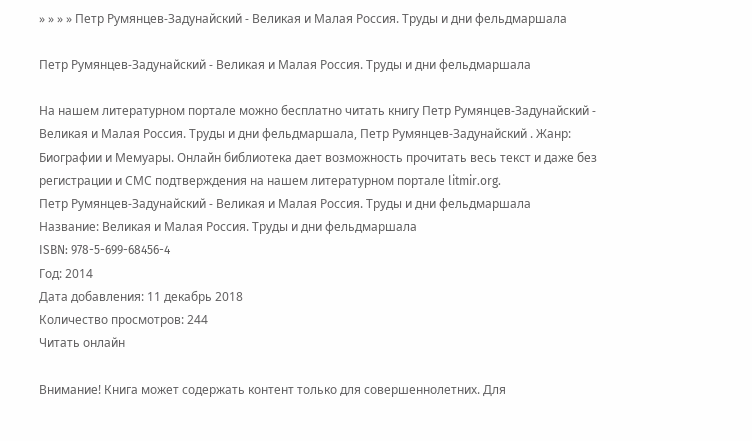» » » » Петр Румянцев-Задунайский - Великая и Малая Россия. Труды и дни фельдмаршала

Петр Румянцев-Задунайский - Великая и Малая Россия. Труды и дни фельдмаршала

На нашем литературном портале можно бесплатно читать книгу Петр Румянцев-Задунайский - Великая и Малая Россия. Труды и дни фельдмаршала, Петр Румянцев-Задунайский . Жанр: Биографии и Мемуары. Онлайн библиотека дает возможность прочитать весь текст и даже без регистрации и СМС подтверждения на нашем литературном портале litmir.org.
Петр Румянцев-Задунайский - Великая и Малая Россия. Труды и дни фельдмаршала
Название: Великая и Малая Россия. Труды и дни фельдмаршала
ISBN: 978-5-699-68456-4
Год: 2014
Дата добавления: 11 декабрь 2018
Количество просмотров: 244
Читать онлайн

Внимание! Книга может содержать контент только для совершеннолетних. Для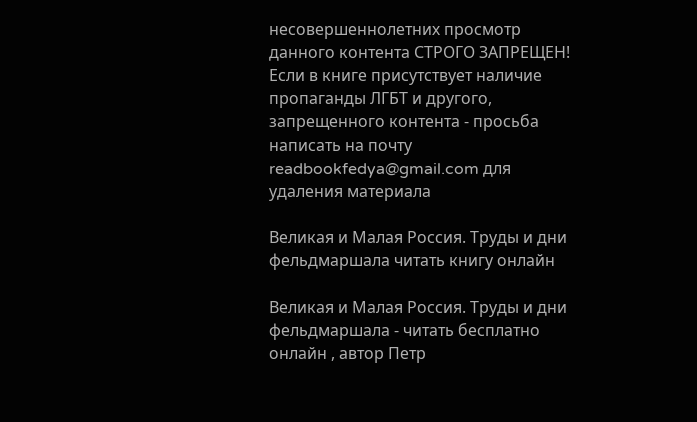несовершеннолетних просмотр данного контента СТРОГО ЗАПРЕЩЕН! Если в книге присутствует наличие пропаганды ЛГБТ и другого, запрещенного контента - просьба написать на почту readbookfedya@gmail.com для удаления материала

Великая и Малая Россия. Труды и дни фельдмаршала читать книгу онлайн

Великая и Малая Россия. Труды и дни фельдмаршала - читать бесплатно онлайн , автор Петр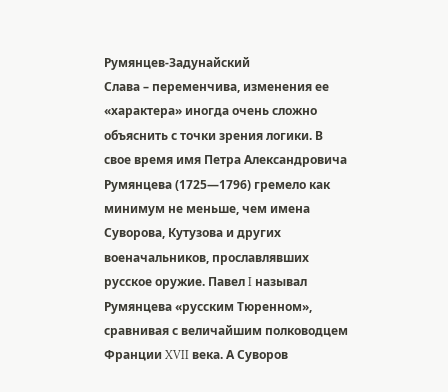Румянцев-Задунайский
Слава – переменчива, изменения ее «характера» иногда очень сложно объяснить с точки зрения логики. В свое время имя Петра Александровича Румянцева (1725—1796) гремело как минимум не меньше, чем имена Суворова, Кутузова и других военачальников, прославлявших русское оружие. Павел I называл Румянцева «русским Тюренном», сравнивая с величайшим полководцем Франции XVII века. А Суворов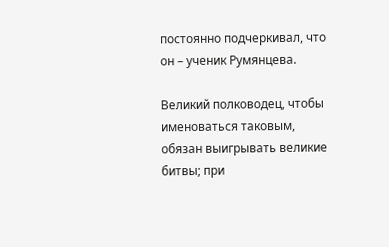постоянно подчеркивал, что он – ученик Румянцева.

Великий полководец, чтобы именоваться таковым, обязан выигрывать великие битвы; при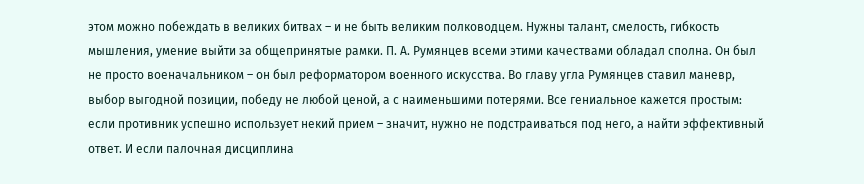этом можно побеждать в великих битвах – и не быть великим полководцем. Нужны талант, смелость, гибкость мышления, умение выйти за общепринятые рамки. П. А. Румянцев всеми этими качествами обладал сполна. Он был не просто военачальником – он был реформатором военного искусства. Во главу угла Румянцев ставил маневр, выбор выгодной позиции, победу не любой ценой, а с наименьшими потерями. Все гениальное кажется простым: если противник успешно использует некий прием – значит, нужно не подстраиваться под него, а найти эффективный ответ. И если палочная дисциплина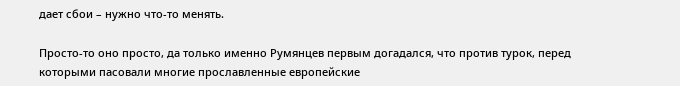дает сбои – нужно что-то менять.

Просто-то оно просто, да только именно Румянцев первым догадался, что против турок, перед которыми пасовали многие прославленные европейские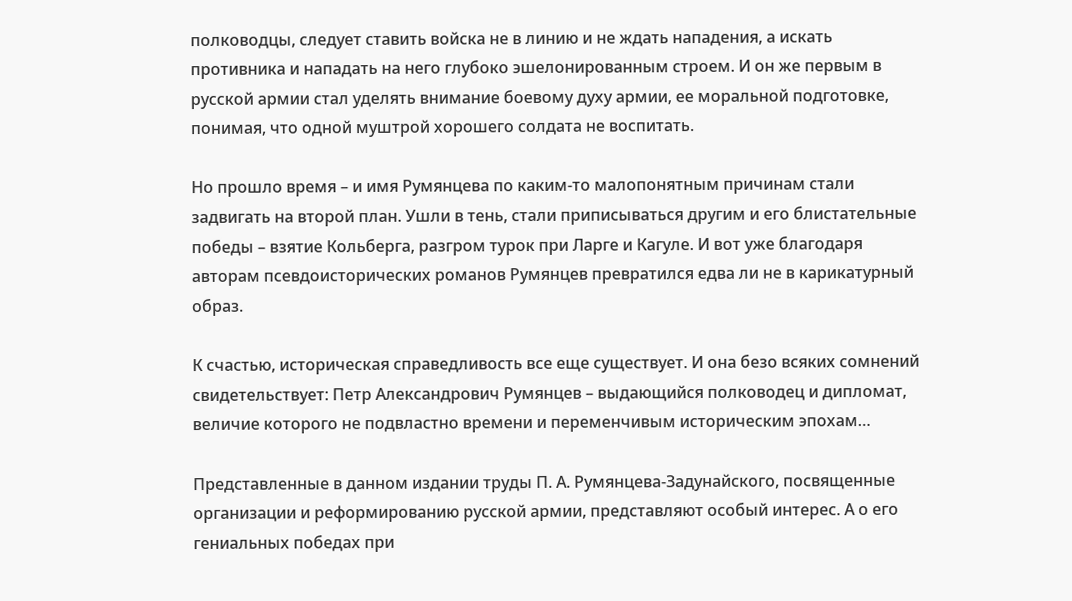полководцы, следует ставить войска не в линию и не ждать нападения, а искать противника и нападать на него глубоко эшелонированным строем. И он же первым в русской армии стал уделять внимание боевому духу армии, ее моральной подготовке, понимая, что одной муштрой хорошего солдата не воспитать.

Но прошло время – и имя Румянцева по каким-то малопонятным причинам стали задвигать на второй план. Ушли в тень, стали приписываться другим и его блистательные победы – взятие Кольберга, разгром турок при Ларге и Кагуле. И вот уже благодаря авторам псевдоисторических романов Румянцев превратился едва ли не в карикатурный образ.

К счастью, историческая справедливость все еще существует. И она безо всяких сомнений свидетельствует: Петр Александрович Румянцев – выдающийся полководец и дипломат, величие которого не подвластно времени и переменчивым историческим эпохам…

Представленные в данном издании труды П. А. Румянцева-Задунайского, посвященные организации и реформированию русской армии, представляют особый интерес. А о его гениальных победах при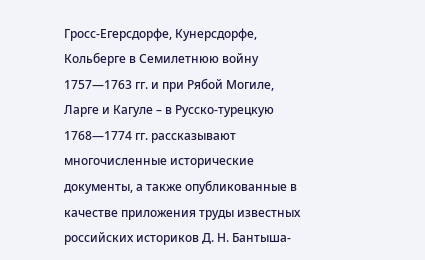Гросс-Егерсдорфе, Кунерсдорфе, Кольберге в Семилетнюю войну 1757—1763 гг. и при Рябой Могиле, Ларге и Кагуле – в Русско-турецкую 1768—1774 гг. рассказывают многочисленные исторические документы, а также опубликованные в качестве приложения труды известных российских историков Д. Н. Бантыша-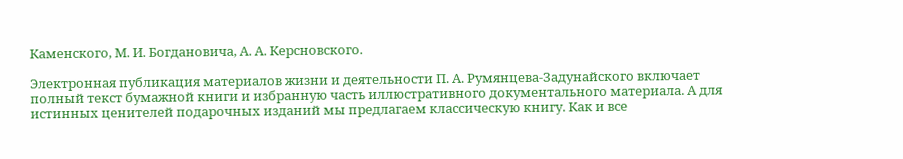Каменского, М. И. Богдановича, А. А. Керсновского.

Электронная публикация материалов жизни и деятельности П. А. Румянцева-Задунайского включает полный текст бумажной книги и избранную часть иллюстративного документального материала. А для истинных ценителей подарочных изданий мы предлагаем классическую книгу. Как и все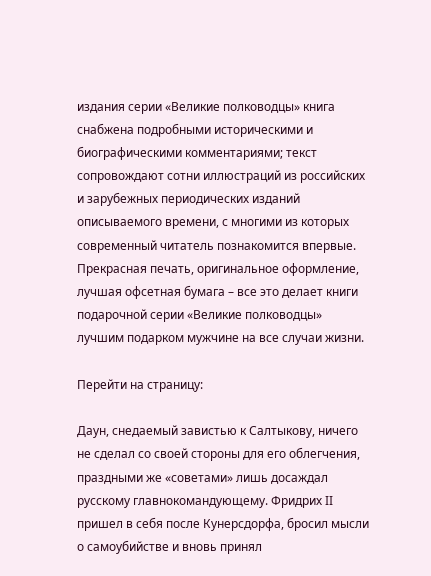издания серии «Великие полководцы» книга снабжена подробными историческими и биографическими комментариями; текст сопровождают сотни иллюстраций из российских и зарубежных периодических изданий описываемого времени, с многими из которых современный читатель познакомится впервые. Прекрасная печать, оригинальное оформление, лучшая офсетная бумага – все это делает книги подарочной серии «Великие полководцы» лучшим подарком мужчине на все случаи жизни.

Перейти на страницу:

Даун, снедаемый завистью к Салтыкову, ничего не сделал со своей стороны для его облегчения, праздными же «советами» лишь досаждал русскому главнокомандующему. Фридрих II пришел в себя после Кунерсдорфа, бросил мысли о самоубийстве и вновь принял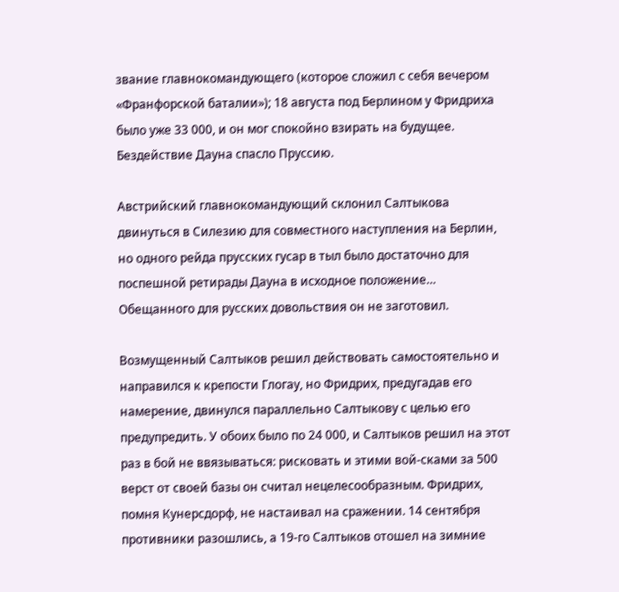звание главнокомандующего (которое сложил с себя вечером «Франфорской баталии»); 18 августа под Берлином у Фридриха было уже 33 000, и он мог спокойно взирать на будущее. Бездействие Дауна спасло Пруссию.

Австрийский главнокомандующий склонил Салтыкова двинуться в Силезию для совместного наступления на Берлин, но одного рейда прусских гусар в тыл было достаточно для поспешной ретирады Дауна в исходное положение… Обещанного для русских довольствия он не заготовил.

Возмущенный Салтыков решил действовать самостоятельно и направился к крепости Глогау, но Фридрих, предугадав его намерение, двинулся параллельно Салтыкову с целью его предупредить. У обоих было по 24 000, и Салтыков решил на этот раз в бой не ввязываться: рисковать и этими вой-сками за 500 верст от своей базы он считал нецелесообразным. Фридрих, помня Кунерсдорф, не настаивал на сражении. 14 сентября противники разошлись, а 19-го Салтыков отошел на зимние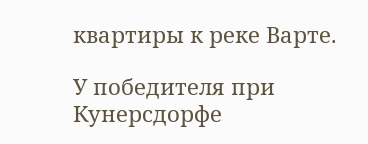квартиры к реке Варте.

У победителя при Кунерсдорфе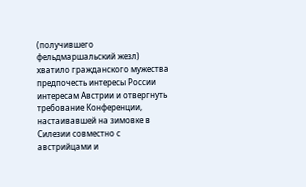(получившего фельдмаршальский жезл) хватило гражданского мужества предпочесть интересы России интересам Австрии и отвергнуть требование Конференции, настаивавшей на зимовке в Силезии совместно с австрийцами и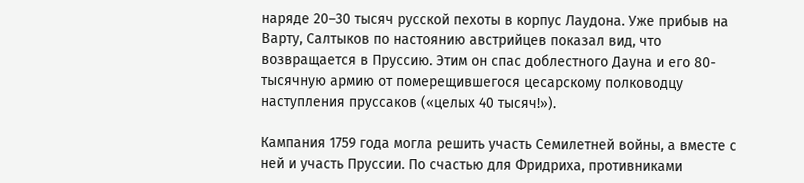наряде 20–30 тысяч русской пехоты в корпус Лаудона. Уже прибыв на Варту, Салтыков по настоянию австрийцев показал вид, что возвращается в Пруссию. Этим он спас доблестного Дауна и его 80-тысячную армию от померещившегося цесарскому полководцу наступления пруссаков («целых 40 тысяч!»).

Кампания 1759 года могла решить участь Семилетней войны, а вместе с ней и участь Пруссии. По счастью для Фридриха, противниками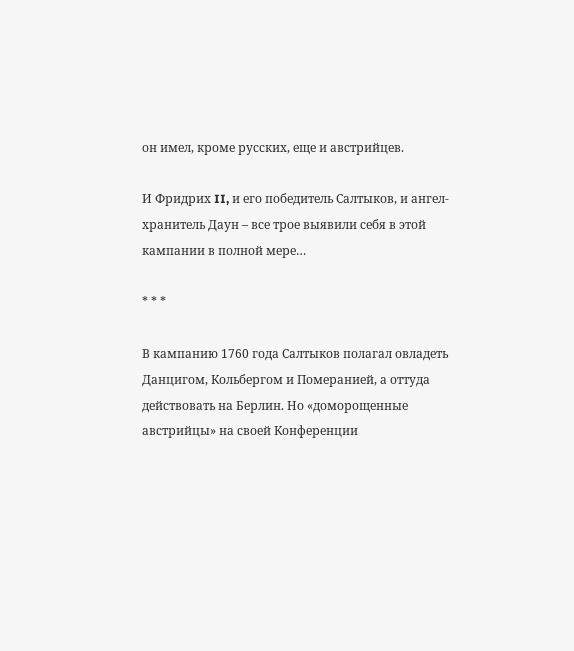он имел, кроме русских, еще и австрийцев.

И Фридрих II, и его победитель Салтыков, и ангел-хранитель Даун – все трое выявили себя в этой кампании в полной мере…

* * *

В кампанию 1760 года Салтыков полагал овладеть Данцигом, Кольбергом и Померанией, а оттуда действовать на Берлин. Но «доморощенные австрийцы» на своей Конференции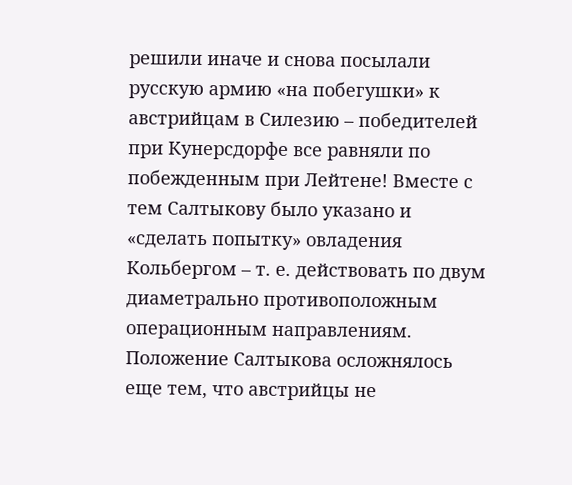решили иначе и снова посылали русскую армию «на побегушки» к австрийцам в Силезию – победителей при Кунерсдорфе все равняли по побежденным при Лейтене! Вместе с тем Салтыкову было указано и «сделать попытку» овладения Кольбергом – т. е. действовать по двум диаметрально противоположным операционным направлениям. Положение Салтыкова осложнялось еще тем, что австрийцы не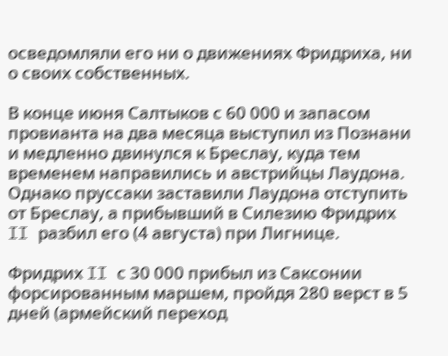осведомляли его ни о движениях Фридриха, ни о своих собственных.

В конце июня Салтыков с 60 000 и запасом провианта на два месяца выступил из Познани и медленно двинулся к Бреслау, куда тем временем направились и австрийцы Лаудона. Однако пруссаки заставили Лаудона отступить от Бреслау, а прибывший в Силезию Фридрих II разбил его (4 августа) при Лигнице.

Фридрих II с 30 000 прибыл из Саксонии форсированным маршем, пройдя 280 верст в 5 дней (армейский переход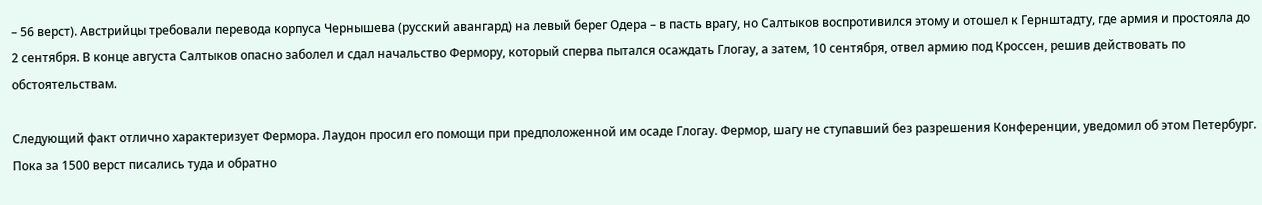– 56 верст). Австрийцы требовали перевода корпуса Чернышева (русский авангард) на левый берег Одера – в пасть врагу, но Салтыков воспротивился этому и отошел к Гернштадту, где армия и простояла до 2 сентября. В конце августа Салтыков опасно заболел и сдал начальство Фермору, который сперва пытался осаждать Глогау, а затем, 10 сентября, отвел армию под Кроссен, решив действовать по обстоятельствам.

Следующий факт отлично характеризует Фермора. Лаудон просил его помощи при предположенной им осаде Глогау. Фермор, шагу не ступавший без разрешения Конференции, уведомил об этом Петербург. Пока за 1500 верст писались туда и обратно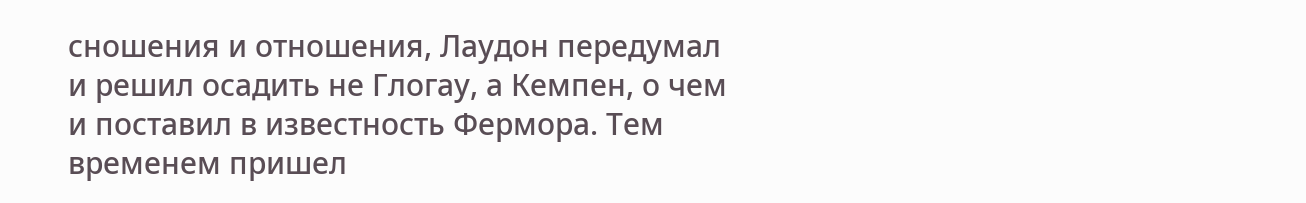сношения и отношения, Лаудон передумал и решил осадить не Глогау, а Кемпен, о чем и поставил в известность Фермора. Тем временем пришел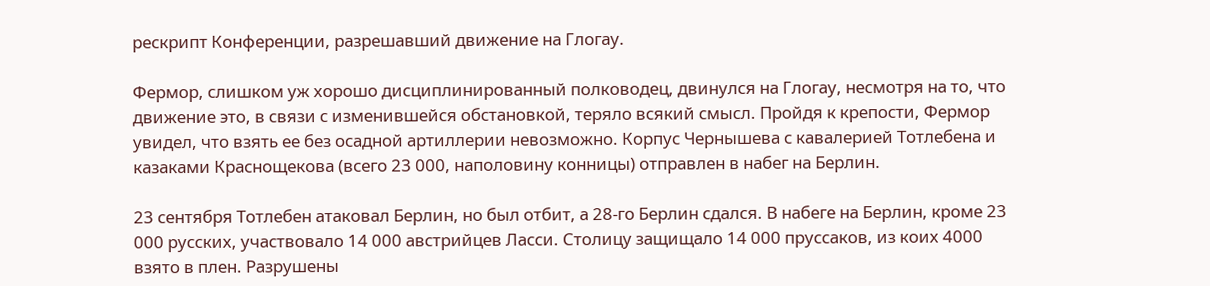рескрипт Конференции, разрешавший движение на Глогау.

Фермор, слишком уж хорошо дисциплинированный полководец, двинулся на Глогау, несмотря на то, что движение это, в связи с изменившейся обстановкой, теряло всякий смысл. Пройдя к крепости, Фермор увидел, что взять ее без осадной артиллерии невозможно. Корпус Чернышева с кавалерией Тотлебена и казаками Краснощекова (всего 23 000, наполовину конницы) отправлен в набег на Берлин.

23 сентября Тотлебен атаковал Берлин, но был отбит, а 28-го Берлин сдался. В набеге на Берлин, кроме 23 000 русских, участвовало 14 000 австрийцев Ласси. Столицу защищало 14 000 пруссаков, из коих 4000 взято в плен. Разрушены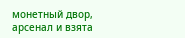монетный двор, арсенал и взята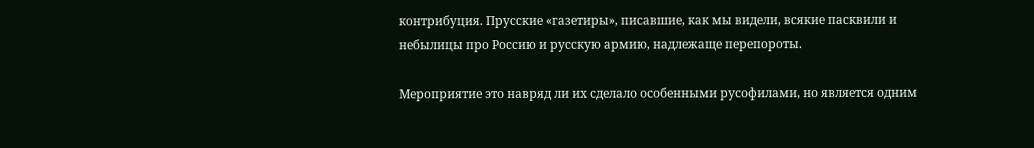контрибуция. Прусские «газетиры», писавшие, как мы видели, всякие пасквили и небылицы про Россию и русскую армию, надлежаще перепороты.

Мероприятие это навряд ли их сделало особенными русофилами, но является одним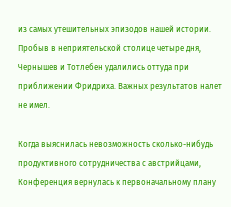из самых утешительных эпизодов нашей истории. Пробыв в неприятельской столице четыре дня, Чернышев и Тотлебен удалились оттуда при приближении Фридриха. Важных результатов налет не имел.

Когда выяснилась невозможность сколько-нибудь продуктивного сотрудничества с австрийцами, Конференция вернулась к первоначальному плану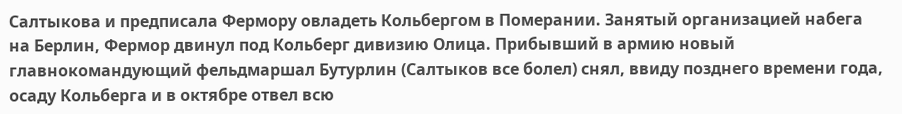Салтыкова и предписала Фермору овладеть Кольбергом в Померании. Занятый организацией набега на Берлин, Фермор двинул под Кольберг дивизию Олица. Прибывший в армию новый главнокомандующий фельдмаршал Бутурлин (Салтыков все болел) снял, ввиду позднего времени года, осаду Кольберга и в октябре отвел всю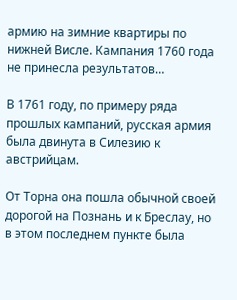армию на зимние квартиры по нижней Висле. Кампания 1760 года не принесла результатов…

В 1761 году, по примеру ряда прошлых кампаний, русская армия была двинута в Силезию к австрийцам.

От Торна она пошла обычной своей дорогой на Познань и к Бреслау, но в этом последнем пункте была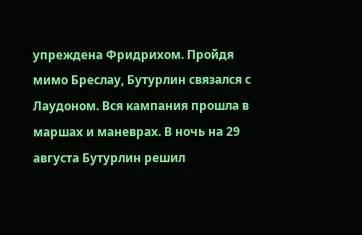упреждена Фридрихом. Пройдя мимо Бреслау, Бутурлин связался с Лаудоном. Вся кампания прошла в маршах и маневрах. В ночь на 29 августа Бутурлин решил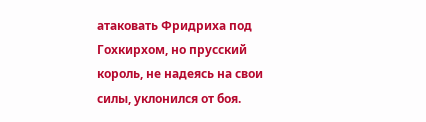атаковать Фридриха под Гохкирхом, но прусский король, не надеясь на свои силы, уклонился от боя.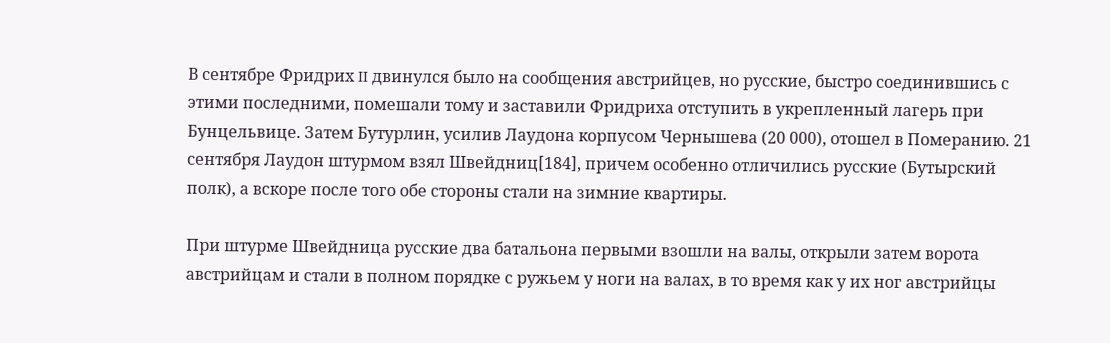В сентябре Фридрих II двинулся было на сообщения австрийцев, но русские, быстро соединившись с этими последними, помешали тому и заставили Фридриха отступить в укрепленный лагерь при Бунцельвице. Затем Бутурлин, усилив Лаудона корпусом Чернышева (20 000), отошел в Померанию. 21 сентября Лаудон штурмом взял Швейдниц[184], причем особенно отличились русские (Бутырский полк), а вскоре после того обе стороны стали на зимние квартиры.

При штурме Швейдница русские два батальона первыми взошли на валы, открыли затем ворота австрийцам и стали в полном порядке с ружьем у ноги на валах, в то время как у их ног австрийцы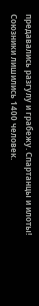предавались разгулу и грабежу. Спартанцы и илоты! Союзники лишились 1400 человек.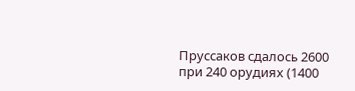Пруссаков сдалось 2600 при 240 орудиях (1400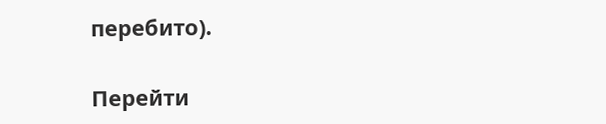перебито).

Перейти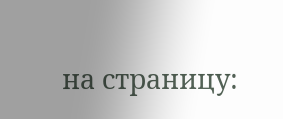на страницу: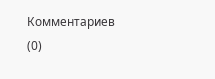Комментариев (0)